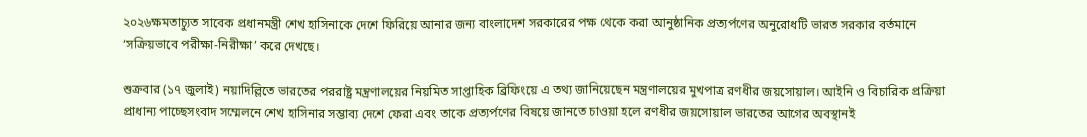২০২৬ক্ষমতাচ্যুত সাবেক প্রধানমন্ত্রী শেখ হাসিনাকে দেশে ফিরিয়ে আনার জন্য বাংলাদেশ সরকারের পক্ষ থেকে করা আনুষ্ঠানিক প্রত্যর্পণের অনুরোধটি ভারত সরকার বর্তমানে ‘সক্রিয়ভাবে পরীক্ষা-নিরীক্ষা’ করে দেখছে।

শুক্রবার (১৭ জুলাই) নয়াদিল্লিতে ভারতের পররাষ্ট্র মন্ত্রণালয়ের নিয়মিত সাপ্তাহিক ব্রিফিংয়ে এ তথ্য জানিয়েছেন মন্ত্রণালয়ের মুখপাত্র রণধীর জয়সোয়াল। আইনি ও বিচারিক প্রক্রিয়া প্রাধান্য পাচ্ছেসংবাদ সম্মেলনে শেখ হাসিনার সম্ভাব্য দেশে ফেরা এবং তাকে প্রত্যর্পণের বিষয়ে জানতে চাওয়া হলে রণধীর জয়সোয়াল ভারতের আগের অবস্থানই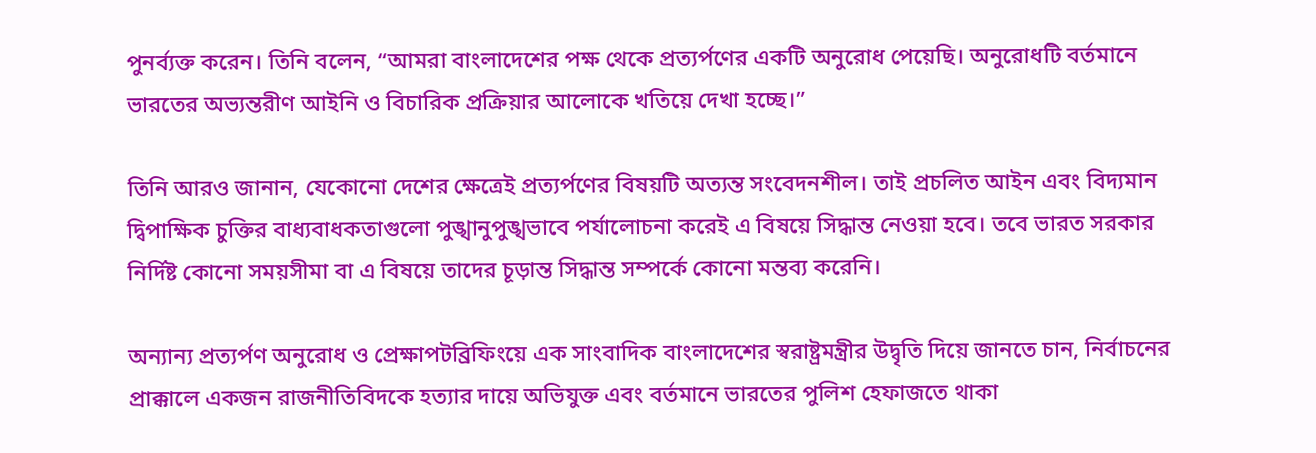পুনর্ব্যক্ত করেন। তিনি বলেন, “আমরা বাংলাদেশের পক্ষ থেকে প্রত্যর্পণের একটি অনুরোধ পেয়েছি। অনুরোধটি বর্তমানে ভারতের অভ্যন্তরীণ আইনি ও বিচারিক প্রক্রিয়ার আলোকে খতিয়ে দেখা হচ্ছে।”

তিনি আরও জানান, যেকোনো দেশের ক্ষেত্রেই প্রত্যর্পণের বিষয়টি অত্যন্ত সংবেদনশীল। তাই প্রচলিত আইন এবং বিদ্যমান দ্বিপাক্ষিক চুক্তির বাধ্যবাধকতাগুলো পুঙ্খানুপুঙ্খভাবে পর্যালোচনা করেই এ বিষয়ে সিদ্ধান্ত নেওয়া হবে। তবে ভারত সরকার নির্দিষ্ট কোনো সময়সীমা বা এ বিষয়ে তাদের চূড়ান্ত সিদ্ধান্ত সম্পর্কে কোনো মন্তব্য করেনি।

অন্যান্য প্রত্যর্পণ অনুরোধ ও প্রেক্ষাপটব্রিফিংয়ে এক সাংবাদিক বাংলাদেশের স্বরাষ্ট্রমন্ত্রীর উদ্বৃতি দিয়ে জানতে চান, নির্বাচনের প্রাক্কালে একজন রাজনীতিবিদকে হত্যার দায়ে অভিযুক্ত এবং বর্তমানে ভারতের পুলিশ হেফাজতে থাকা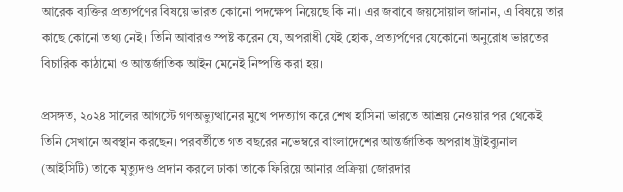আরেক ব্যক্তির প্রত্যর্পণের বিষয়ে ভারত কোনো পদক্ষেপ নিয়েছে কি না। এর জবাবে জয়সোয়াল জানান, এ বিষয়ে তার কাছে কোনো তথ্য নেই। তিনি আবারও স্পষ্ট করেন যে, অপরাধী যেই হোক, প্রত্যর্পণের যেকোনো অনুরোধ ভারতের বিচারিক কাঠামো ও আন্তর্জাতিক আইন মেনেই নিষ্পত্তি করা হয়।

প্রসঙ্গত, ২০২৪ সালের আগস্টে গণঅভ্যুত্থানের মুখে পদত্যাগ করে শেখ হাসিনা ভারতে আশ্রয় নেওয়ার পর থেকেই তিনি সেখানে অবস্থান করছেন। পরবর্তীতে গত বছরের নভেম্বরে বাংলাদেশের আন্তর্জাতিক অপরাধ ট্রাইব্যুনাল (আইসিটি) তাকে মৃত্যুদণ্ড প্রদান করলে ঢাকা তাকে ফিরিয়ে আনার প্রক্রিয়া জোরদার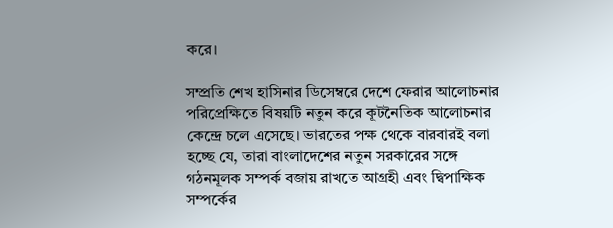করে।

সম্প্রতি শেখ হাসিনার ডিসেম্বরে দেশে ফেরার আলোচনার পরিপ্রেক্ষিতে বিষয়টি নতুন করে কূটনৈতিক আলোচনার কেন্দ্রে চলে এসেছে। ভারতের পক্ষ থেকে বারবারই বলা হচ্ছে যে, তারা বাংলাদেশের নতুন সরকারের সঙ্গে গঠনমূলক সম্পর্ক বজায় রাখতে আগ্রহী এবং দ্বিপাক্ষিক সম্পর্কের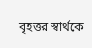বৃহত্তর স্বার্থকে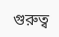গুরুত্ব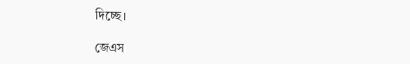দিচ্ছে।

জেএস